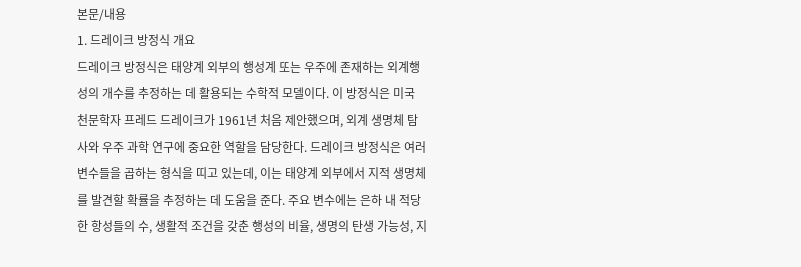본문/내용
1. 드레이크 방정식 개요
드레이크 방정식은 태양계 외부의 행성계 또는 우주에 존재하는 외계행성의 개수를 추정하는 데 활용되는 수학적 모델이다. 이 방정식은 미국 천문학자 프레드 드레이크가 1961년 처음 제안했으며, 외계 생명체 탐사와 우주 과학 연구에 중요한 역할을 담당한다. 드레이크 방정식은 여러 변수들을 곱하는 형식을 띠고 있는데, 이는 태양계 외부에서 지적 생명체를 발견할 확률을 추정하는 데 도움을 준다. 주요 변수에는 은하 내 적당한 항성들의 수, 생활적 조건을 갖춘 행성의 비율, 생명의 탄생 가능성, 지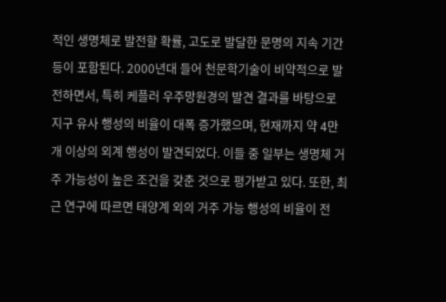적인 생명체로 발전할 확률, 고도로 발달한 문명의 지속 기간 등이 포함된다. 2000년대 들어 천문학기술이 비약적으로 발전하면서, 특히 케플러 우주망원경의 발견 결과를 바탕으로 지구 유사 행성의 비율이 대폭 증가했으며, 현재까지 약 4만 개 이상의 외계 행성이 발견되었다. 이들 중 일부는 생명체 거주 가능성이 높은 조건을 갖춘 것으로 평가받고 있다. 또한, 최근 연구에 따르면 태양계 외의 거주 가능 행성의 비율이 전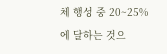체 행성 중 20~25%에 달하는 것으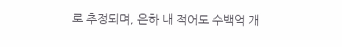로 추정되며, 은하 내 적어도 수백억 개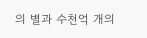의 별과 수천억 개의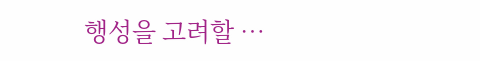행성을 고려할 …